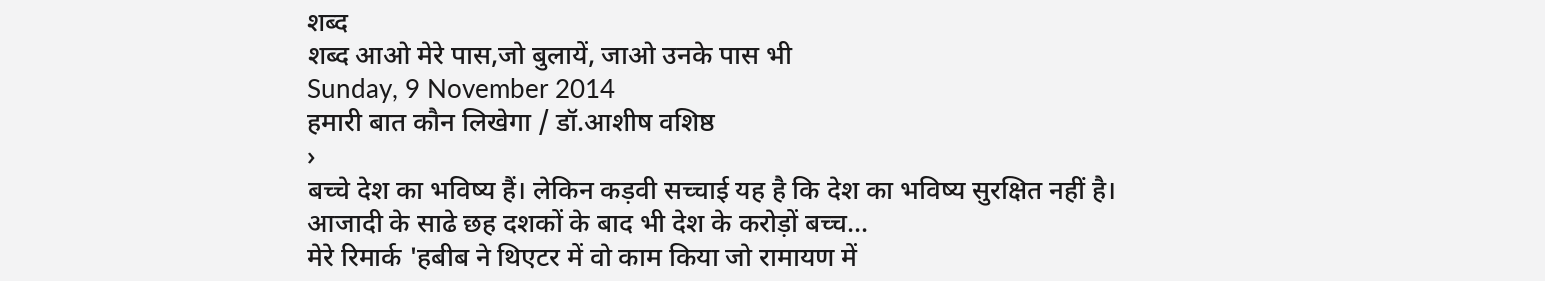शब्द
शब्द आओ मेरे पास,जो बुलायें, जाओ उनके पास भी
Sunday, 9 November 2014
हमारी बात कौन लिखेगा / डॉ.आशीष वशिष्ठ
›
बच्चे देश का भविष्य हैं। लेकिन कड़वी सच्चाई यह है कि देश का भविष्य सुरक्षित नहीं है। आजादी के साढे छह दशकों के बाद भी देश के करोड़ों बच्च...
मेरे रिमार्क 'हबीब ने थिएटर में वो काम किया जो रामायण में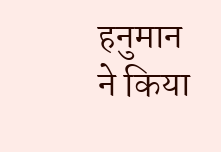हनुमान ने किया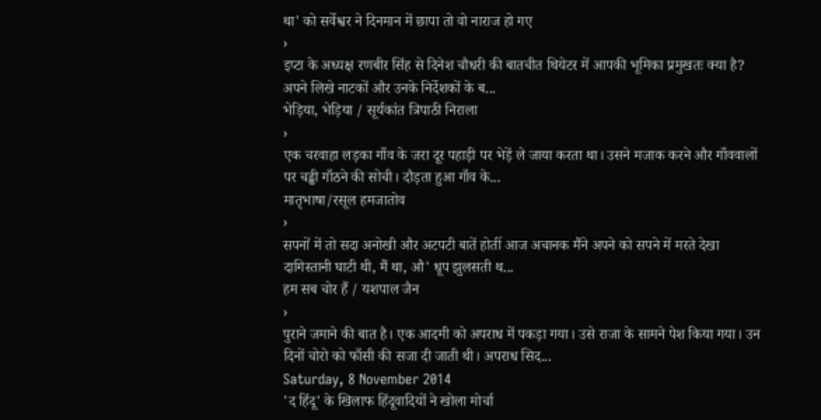था' को सर्वेश्वर ने दिनमान में छापा तो वो नाराज हो गए
›
इप्टा के अध्यक्ष रणबीर सिंह से दिनेश चौधरी की बातचीत थियेटर में आपकी भूमिका प्रमुखतः क्या है? अपने लिखे नाटकों और उनके निर्देशकों के ब...
भेड़िया, भेड़िया / सूर्यकांत त्रिपाठी निराला
›
एक चरवाहा लड़का गाँव के जरा दूर पहाड़ी पर भेड़ें ले जाया करता था। उसने मजाक करने और गाँववालों पर चड्ढी गाँठने की सोची। दौड़ता हुआ गाँव के...
मातृभाषा/रसूल हमजातोव
›
सपनों में तो सदा अनोखी और अटपटी बातें होतीं आज अचानक मैंने अपने को सपने में मरते देखा दागिस्तानी घाटी थी, मैं था, औ' धूप झुलसती थ...
हम सब चोर हैं / यशपाल जैन
›
पुराने जमाने की बात है। एक आदमी को अपराध में पकड़ा गया। उसे राजा के सामने पेश किया गया। उन दिनों चोरो को फाँसी की सजा दी जाती थी। अपराध सिद...
Saturday, 8 November 2014
'द हिंदू' के खिलाफ हिंदूवादियों ने खोला मोर्चा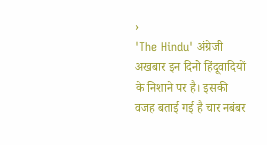›
'The Hindu' अंग्रेजी अखबार इन दिनो हिंदूवादियों के निशाने पर है। इसकी वजह बताई गई है चार नबंबर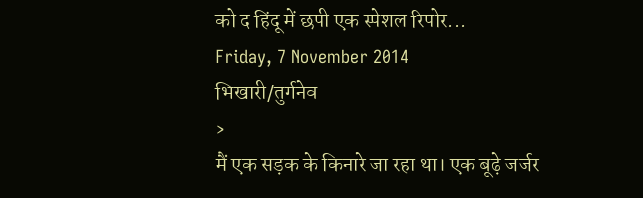को द हिंदू में छपी एक स्पेशल रिपोर...
Friday, 7 November 2014
भिखारी/तुर्गनेव
›
मैं एक सड़क के किनारे जा रहा था। एक बूढ़े जर्जर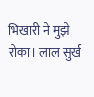भिखारी ने मुझे रोका। लाल सुर्ख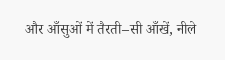और आँसुओं में तैरती–सी आँखें, नीले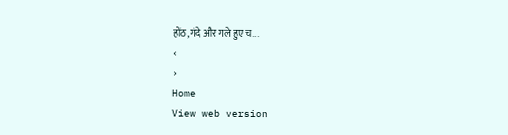होंठ,गंदे और गले हुए च...
‹
›
Home
View web version